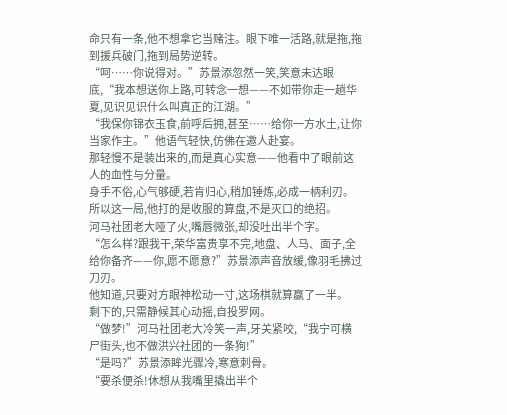命只有一条,他不想拿它当赌注。眼下唯一活路,就是拖,拖到援兵破门,拖到局势逆转。
“呵……你说得对。”苏景添忽然一笑,笑意未达眼底,“我本想送你上路,可转念一想——不如带你走一趟华夏,见识见识什么叫真正的江湖。”
“我保你锦衣玉食,前呼后拥,甚至……给你一方水土,让你当家作主。”他语气轻快,仿佛在邀人赴宴。
那轻慢不是装出来的,而是真心实意——他看中了眼前这人的血性与分量。
身手不俗,心气够硬,若肯归心,稍加锤炼,必成一柄利刃。
所以这一局,他打的是收服的算盘,不是灭口的绝招。
河马社团老大哑了火,嘴唇微张,却没吐出半个字。
“怎么样?跟我干,荣华富贵享不完,地盘、人马、面子,全给你备齐——你,愿不愿意?”苏景添声音放缓,像羽毛拂过刀刃。
他知道,只要对方眼神松动一寸,这场棋就算赢了一半。
剩下的,只需静候其心动摇,自投罗网。
“做梦!”河马社团老大冷笑一声,牙关紧咬,“我宁可横尸街头,也不做洪兴社团的一条狗!”
“是吗?”苏景添眸光骤冷,寒意刺骨。
“要杀便杀!休想从我嘴里撬出半个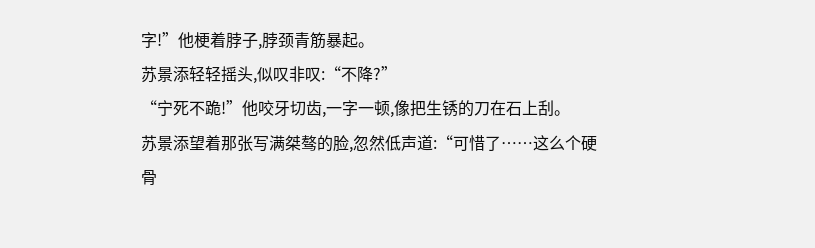字!”他梗着脖子,脖颈青筋暴起。
苏景添轻轻摇头,似叹非叹:“不降?”
“宁死不跪!”他咬牙切齿,一字一顿,像把生锈的刀在石上刮。
苏景添望着那张写满桀骜的脸,忽然低声道:“可惜了……这么个硬骨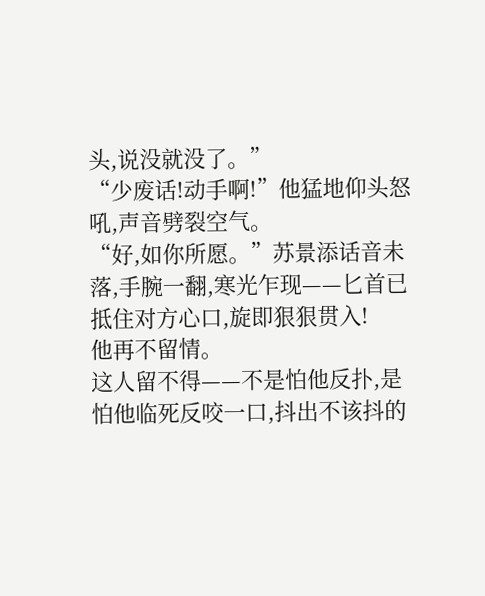头,说没就没了。”
“少废话!动手啊!”他猛地仰头怒吼,声音劈裂空气。
“好,如你所愿。”苏景添话音未落,手腕一翻,寒光乍现——匕首已抵住对方心口,旋即狠狠贯入!
他再不留情。
这人留不得——不是怕他反扑,是怕他临死反咬一口,抖出不该抖的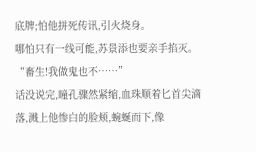底牌;怕他拼死传讯,引火烧身。
哪怕只有一线可能,苏景添也要亲手掐灭。
“畜生!我做鬼也不……”
话没说完,瞳孔骤然紧缩,血珠顺着匕首尖滴落,溅上他惨白的脸颊,蜿蜒而下,像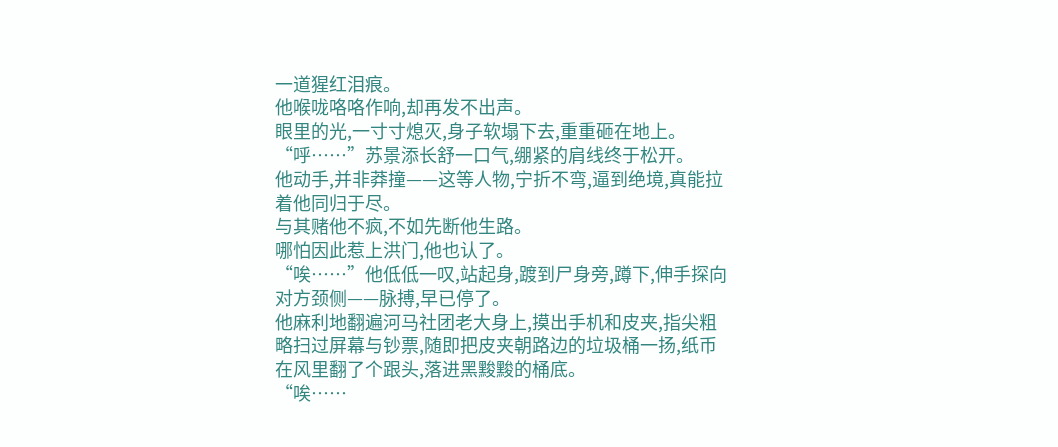一道猩红泪痕。
他喉咙咯咯作响,却再发不出声。
眼里的光,一寸寸熄灭,身子软塌下去,重重砸在地上。
“呼……”苏景添长舒一口气,绷紧的肩线终于松开。
他动手,并非莽撞——这等人物,宁折不弯,逼到绝境,真能拉着他同归于尽。
与其赌他不疯,不如先断他生路。
哪怕因此惹上洪门,他也认了。
“唉……”他低低一叹,站起身,踱到尸身旁,蹲下,伸手探向对方颈侧——脉搏,早已停了。
他麻利地翻遍河马社团老大身上,摸出手机和皮夹,指尖粗略扫过屏幕与钞票,随即把皮夹朝路边的垃圾桶一扬,纸币在风里翻了个跟头,落进黑黢黢的桶底。
“唉……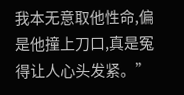我本无意取他性命,偏是他撞上刀口,真是冤得让人心头发紧。”